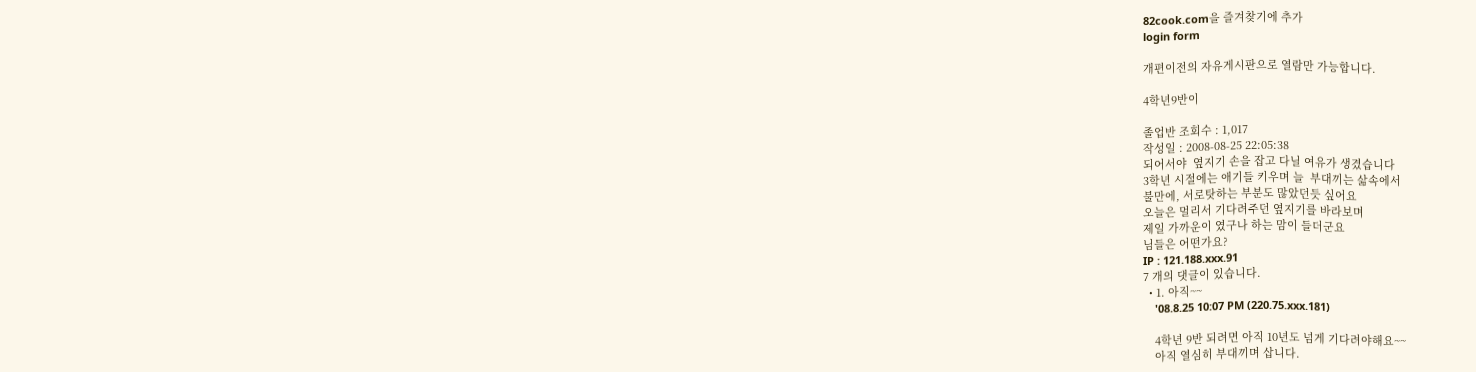82cook.com을 즐겨찾기에 추가
login form

개편이전의 자유게시판으로 열람만 가능합니다.

4학년9반이

졸업반 조회수 : 1,017
작성일 : 2008-08-25 22:05:38
되어서야  옆지기 손을 잡고 다닐 여유가 생겼습니다
3학년 시절에는 애기들 키우며 늘  부대끼는 삶속에서
불만에, 서로탓하는 부분도 많았던듯 싶어요
오늘은 멀리서 기다려주던 옆지기를 바라보며
제일 가까운이 였구나 하는 맘이 들더군요
님들은 어떤가요?
IP : 121.188.xxx.91
7 개의 댓글이 있습니다.
  • 1. 아직~~
    '08.8.25 10:07 PM (220.75.xxx.181)

    4학년 9반 되려면 아직 10년도 넘게 기다려야해요~~
    아직 열심히 부대끼며 삽니다.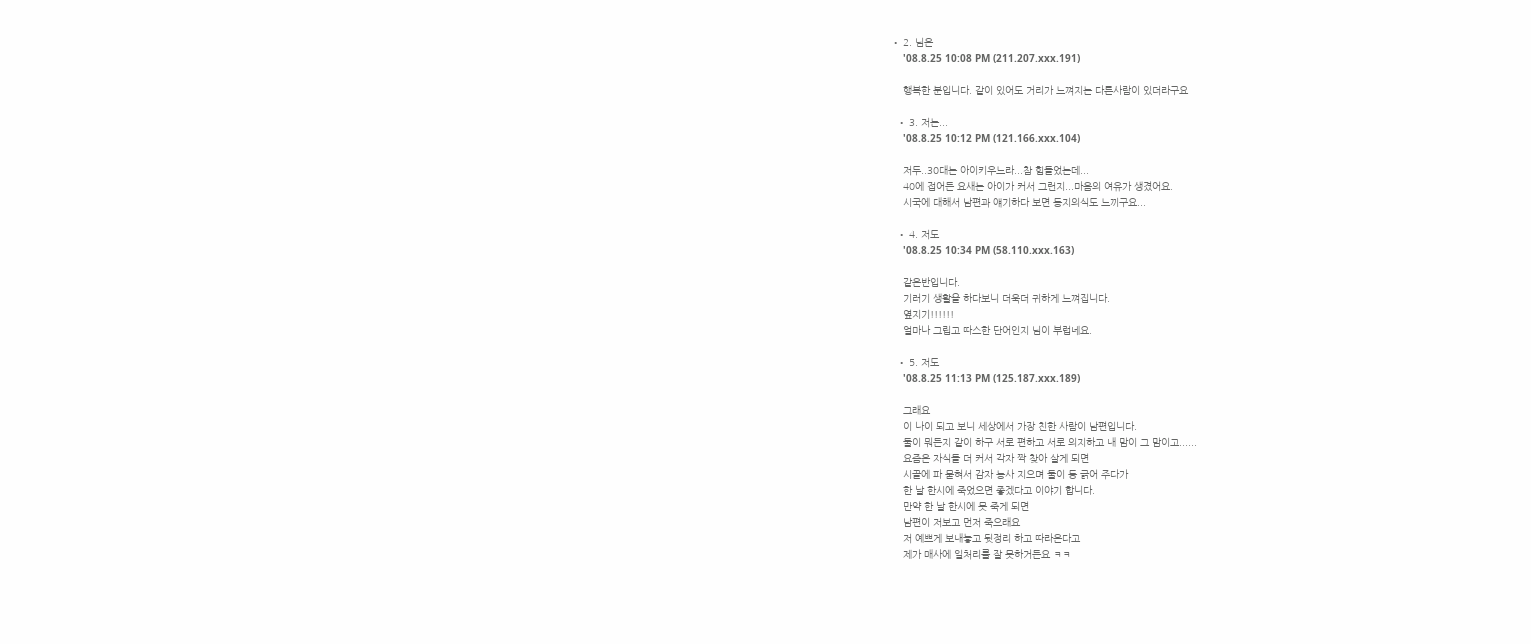• 2. 님은
    '08.8.25 10:08 PM (211.207.xxx.191)

    행복한 분입니다. 같이 있어도 거리가 느껴지는 다른사람이 있더라구요

  • 3. 저는...
    '08.8.25 10:12 PM (121.166.xxx.104)

    저두..30대는 아이키우느라...참 힘들었는데...
    40에 접어든 요새는 아이가 커서 그런지...마음의 여유가 생겼어요.
    시국에 대해서 남편과 얘기하다 보면 동지의식도 느끼구요...

  • 4. 저도
    '08.8.25 10:34 PM (58.110.xxx.163)

    같은반입니다.
    기러기 생활을 하다보니 더욱더 귀하게 느껴집니다.
    옆지기!!!!!!
    얼마나 그립고 따스한 단어인지 님이 부럽네요.

  • 5. 저도
    '08.8.25 11:13 PM (125.187.xxx.189)

    그래요
    이 나이 되고 보니 세상에서 가장 친한 사람이 남편입니다.
    둘이 뭐든지 같이 하구 서로 편하고 서로 의지하고 내 맘이 그 맘이고......
    요즘은 자식들 더 커서 각자 짝 찾아 살게 되면
    시골에 파 묻혀서 감자 농사 지으며 둘이 등 긁어 주다가
    한 날 한시에 죽었으면 좋겠다고 이야기 합니다.
    만약 한 날 한시에 못 죽게 되면
    남편이 저보고 먼저 죽으래요
    저 예쁘게 보내놓고 뒷정리 하고 따라온다고
    제가 매사에 일처리를 잘 못하거든요 ㅋㅋ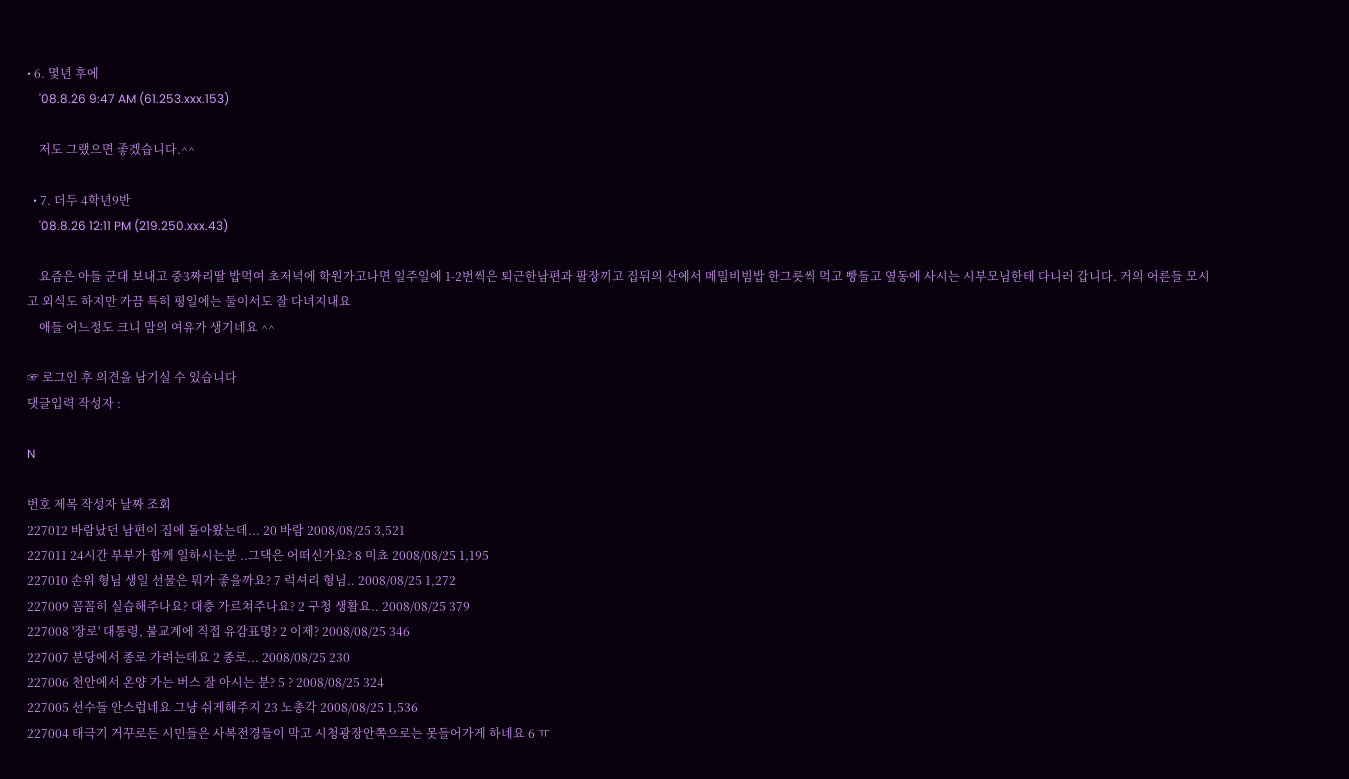• 6. 몇년 후에
    '08.8.26 9:47 AM (61.253.xxx.153)

    저도 그랬으면 좋겠습니다.^^

  • 7. 더두 4학년9반
    '08.8.26 12:11 PM (219.250.xxx.43)

    요즘은 아들 군대 보내고 중3짜리딸 밥먹여 초저녁에 학원가고나면 일주일에 1-2번씩은 퇴근한남편과 팔장끼고 집뒤의 산에서 메밀비빔밥 한그릇씩 먹고 빵들고 옆동에 사시는 시부모님한테 다니러 갑니다. 거의 어른들 모시고 외식도 하지만 가끔 특히 평일에는 둘이서도 잘 다녀지내요
    애들 어느정도 크니 맘의 여유가 생기네요 ^^

☞ 로그인 후 의견을 남기실 수 있습니다
댓글입력 작성자 :

N

번호 제목 작성자 날짜 조회
227012 바람났던 남편이 집에 돌아왔는데... 20 바람 2008/08/25 3,521
227011 24시간 부부가 함께 일하시는분 ..그댁은 어떠신가요? 8 미쵸 2008/08/25 1,195
227010 손위 형님 생일 선물은 뭐가 좋을까요? 7 럭셔리 형님.. 2008/08/25 1,272
227009 꼼꼼히 실습해주나요? 대충 가르쳐주나요? 2 구청 생활요.. 2008/08/25 379
227008 '장로' 대통령, 불교계에 직접 유감표명? 2 이제? 2008/08/25 346
227007 분당에서 종로 가려는데요 2 종로... 2008/08/25 230
227006 천안에서 온양 가는 버스 잘 아시는 분? 5 ? 2008/08/25 324
227005 선수들 안스럽네요 그냥 쉬게해주지 23 노총각 2008/08/25 1,536
227004 태극기 거꾸로든 시민들은 사복전경들이 막고 시청광장안쪽으로는 못들어가게 하네요 6 ㅠ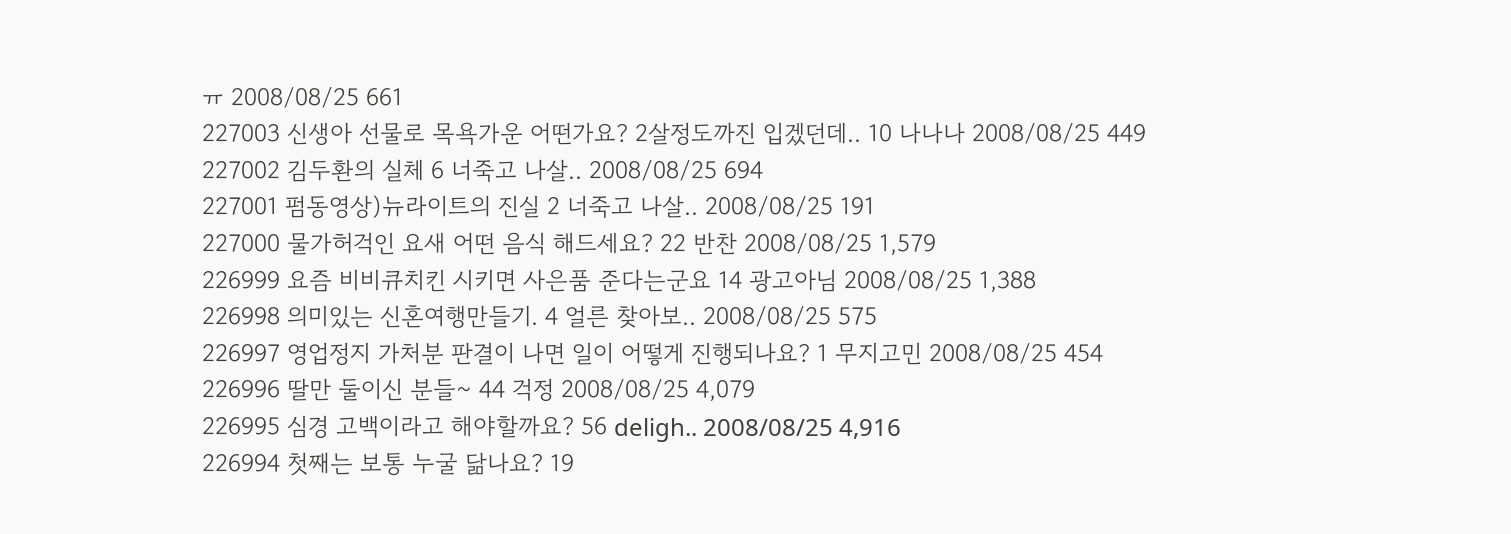ㅠ 2008/08/25 661
227003 신생아 선물로 목욕가운 어떤가요? 2살정도까진 입겠던데.. 10 나나나 2008/08/25 449
227002 김두환의 실체 6 너죽고 나살.. 2008/08/25 694
227001 펌동영상)뉴라이트의 진실 2 너죽고 나살.. 2008/08/25 191
227000 물가허걱인 요새 어떤 음식 해드세요? 22 반찬 2008/08/25 1,579
226999 요즘 비비큐치킨 시키면 사은품 준다는군요 14 광고아님 2008/08/25 1,388
226998 의미있는 신혼여행만들기. 4 얼른 찾아보.. 2008/08/25 575
226997 영업정지 가처분 판결이 나면 일이 어떻게 진행되나요? 1 무지고민 2008/08/25 454
226996 딸만 둘이신 분들~ 44 걱정 2008/08/25 4,079
226995 심경 고백이라고 해야할까요? 56 deligh.. 2008/08/25 4,916
226994 첫째는 보통 누굴 닮나요? 19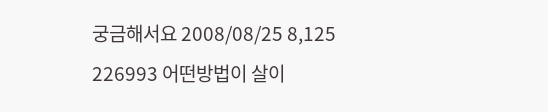궁금해서요 2008/08/25 8,125
226993 어떤방법이 살이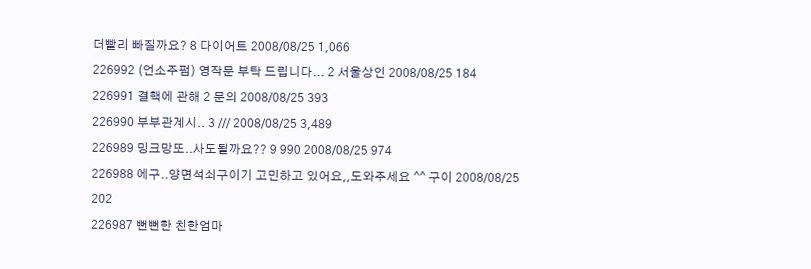더빨리 빠질까요? 8 다이어트 2008/08/25 1,066
226992 (언소주펌) 영작문 부탁 드립니다... 2 서울상인 2008/08/25 184
226991 결핵에 관해 2 문의 2008/08/25 393
226990 부부관계시.. 3 /// 2008/08/25 3,489
226989 밍크망또..사도될까요?? 9 990 2008/08/25 974
226988 에구..양면석쇠구이기 고민하고 있어요,,도와주세요 ^^ 구이 2008/08/25 202
226987 뻔뻔한 친한엄마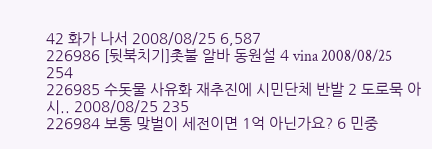42 화가 나서 2008/08/25 6,587
226986 [뒷북치기]촛불 알바 동원설 4 vina 2008/08/25 254
226985 수돗물 사유화 재추진에 시민단체 반발 2 도로묵 아시.. 2008/08/25 235
226984 보통 맞벌이 세전이면 1억 아닌가요? 6 민중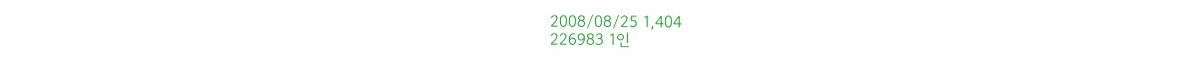2008/08/25 1,404
226983 1인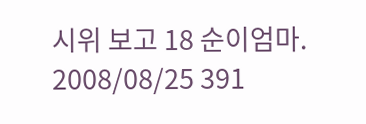시위 보고 18 순이엄마. 2008/08/25 391